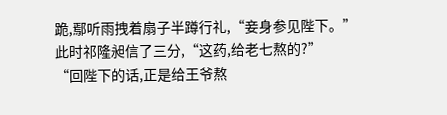跪,鄢听雨拽着扇子半蹲行礼,“妾身参见陛下。”
此时祁隆昶信了三分,“这药,给老七熬的?”
“回陛下的话,正是给王爷熬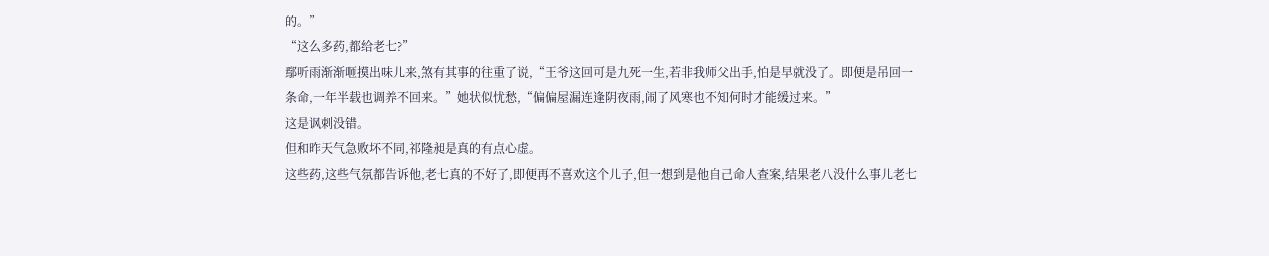的。”
“这么多药,都给老七?”
鄢听雨渐渐咂摸出味儿来,煞有其事的往重了说,“王爷这回可是九死一生,若非我师父出手,怕是早就没了。即便是吊回一条命,一年半载也调养不回来。”她状似忧愁,“偏偏屋漏连逢阴夜雨,闹了风寒也不知何时才能缓过来。”
这是讽刺没错。
但和昨天气急败坏不同,祁隆昶是真的有点心虚。
这些药,这些气氛都告诉他,老七真的不好了,即便再不喜欢这个儿子,但一想到是他自己命人查案,结果老八没什么事儿老七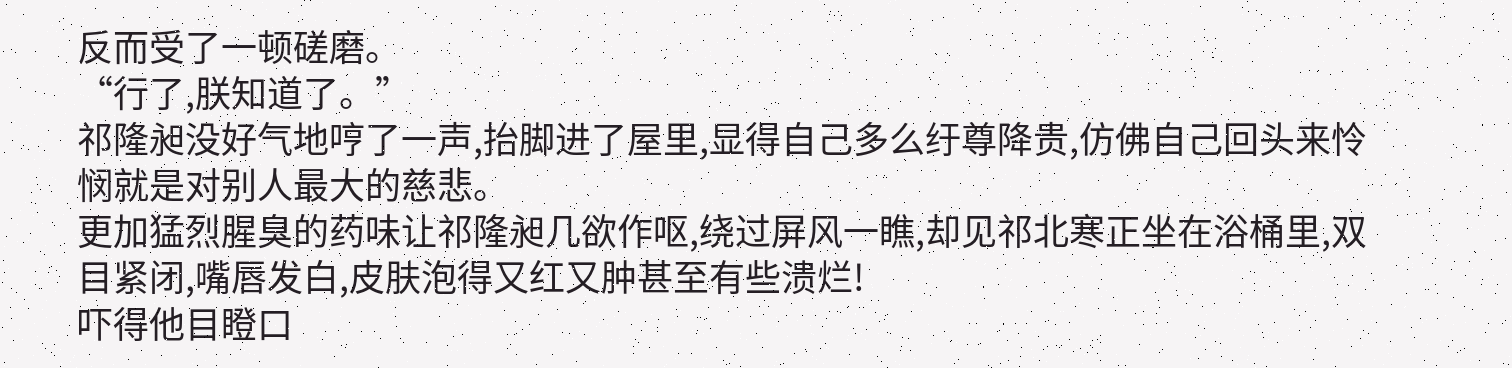反而受了一顿磋磨。
“行了,朕知道了。”
祁隆昶没好气地哼了一声,抬脚进了屋里,显得自己多么纡尊降贵,仿佛自己回头来怜悯就是对别人最大的慈悲。
更加猛烈腥臭的药味让祁隆昶几欲作呕,绕过屏风一瞧,却见祁北寒正坐在浴桶里,双目紧闭,嘴唇发白,皮肤泡得又红又肿甚至有些溃烂!
吓得他目瞪口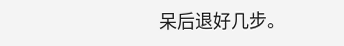呆后退好几步。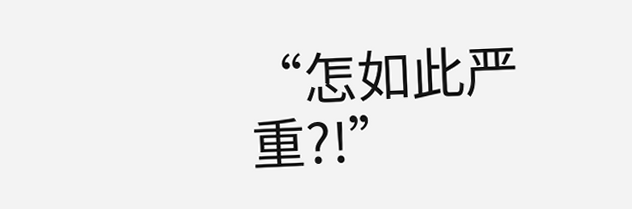“怎如此严重?!”